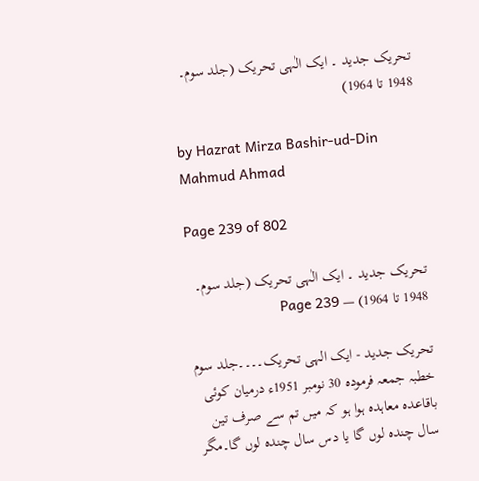تحریک جدید ۔ ایک الٰہی تحریک (جلد سوم۔ 1948 تا 1964)

by Hazrat Mirza Bashir-ud-Din Mahmud Ahmad

Page 239 of 802

تحریک جدید ۔ ایک الٰہی تحریک (جلد سوم۔ 1948 تا 1964) — Page 239

تحریک جدید - ایک الہی تحریک۔۔۔۔جلد سوم خطبہ جمعہ فرمودہ 30 نومبر 1951ء درمیان کوئی باقاعدہ معاہدہ ہوا ہو کہ میں تم سے صرف تین سال چندہ لوں گا یا دس سال چندہ لوں گا۔مگر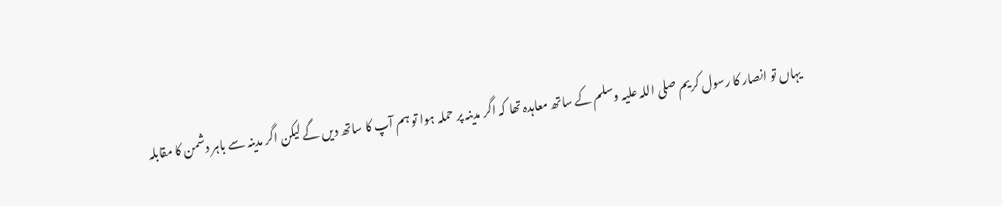یہاں تو انصار کا رسول کریم صلی اللہ علیہ وسلم کے ساتھ معاہدہ تھا کہ اگر مدینہ پر حملہ ہوا تو ہم آپ کا ساتھ دیں گے لیکن اگر مدینہ سے باہر دشمن کا مقابلہ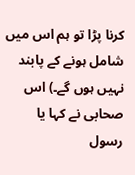کرنا پڑا تو ہم اس میں شامل ہونے کے پابند نہیں ہوں گے۔) اس صحابی نے کہا یا رسول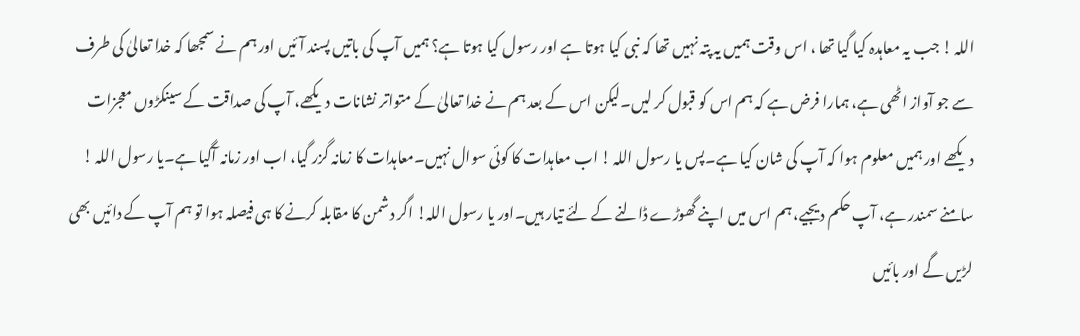اللہ ! جب یہ معاہدہ کیا گیا تھا ، اس وقت ہمیں یہ پتہ نہیں تھا کہ نبی کیا ہوتا ہے اور رسول کیا ہوتا ہے؟ ہمیں آپ کی باتیں پسند آئیں اور ہم نے سمجھا کہ خدا تعالیٰ کی طرف سے جو آواز اٹھی ہے، ہمارا فرض ہے کہ ہم اس کو قبول کر لیں۔لیکن اس کے بعد ہم نے خدا تعالیٰ کے متواتر نشانات دیکھے، آپ کی صداقت کے سینکڑوں معجزات دیکھے اور ہمیں معلوم ہوا کہ آپ کی شان کیا ہے۔پس یا رسول اللہ ! اب معاہدات کا کوئی سوال نہیں۔معاہدات کا زمانہ گزر گیا، اب اور زمانہ آگیا ہے۔یا رسول اللہ ! سامنے سمندر ہے، آپ حکم دیجیے، ہم اس میں اپنے گھوڑے ڈالنے کے لئے تیار ہیں۔اور یا رسول اللہ! اگر دشمن کا مقابلہ کرنے کا ہی فیصلہ ہوا تو ہم آپ کے دائیں بھی لڑیں گے اور بائیں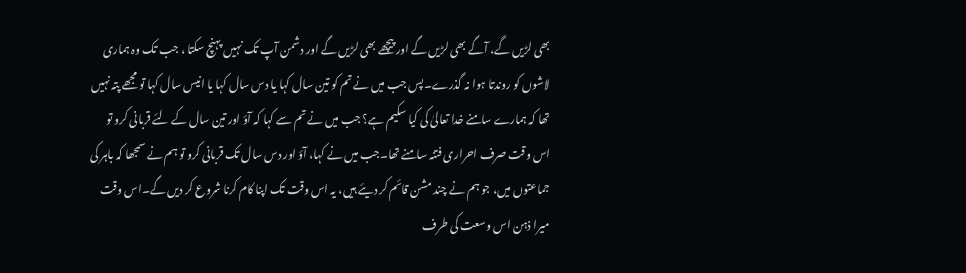بھی لڑیں گے، آگے بھی لڑیں گے اور پیچھے بھی لڑیں گے اور دشمن آپ تک نہیں پہنچ سکتا ، جب تک وہ ہماری لاشوں کو روندتا ہوا نہ گذرے۔پس جب میں نے تم کو تین سال کہا یا دس سال کہا یا انیس سال کہا تو مجھے پتہ نہیں تھا کہ ہمارے سامنے خدا تعالیٰ کی کیا سکیم ہے؟ جب میں نے تم سے کہا کہ آؤ اور تین سال کے لئے قربانی کرو تو اس وقت صرف احراری فتنہ سامنے تھا۔جب میں نے کہا، آؤ اور دس سال تک قربانی کرو تو ہم نے سمجھا کہ باہر کی جماعتوں میں، جو ہم نے چند مشن قائم کر دیئے ہیں، یہ اس وقت تک اپنا کام کرنا شروع کر دیں گے۔اس وقت میرا ذہن اس وسعت کی طرف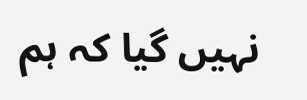نہیں گیا کہ ہم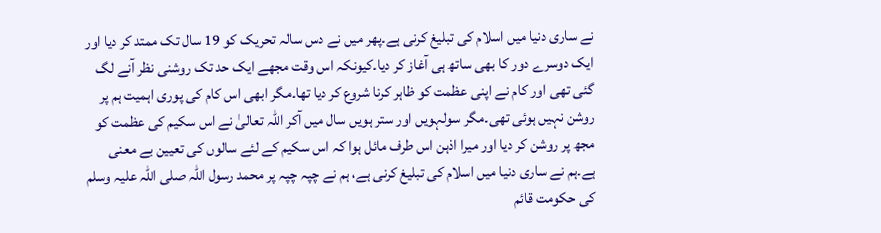نے ساری دنیا میں اسلام کی تبلیغ کرنی ہے۔پھر میں نے دس سالہ تحریک کو 19 سال تک ممتد کر دیا اور ایک دوسرے دور کا بھی ساتھ ہی آغاز کر دیا۔کیونکہ اس وقت مجھے ایک حد تک روشنی نظر آنے لگ گئی تھی اور کام نے اپنی عظمت کو ظاہر کرنا شروع کر دیا تھا۔مگر ابھی اس کام کی پوری اہمیت ہم پر روشن نہیں ہوئی تھی۔مگر سولہویں اور ستر ہویں سال میں آکر اللہ تعالیٰ نے اس سکیم کی عظمت کو مجھ پر روشن کر دیا اور میرا اذہن اس طرف مائل ہوا کہ اس سکیم کے لئے سالوں کی تعیین بے معنی ہے۔ہم نے ساری دنیا میں اسلام کی تبلیغ کرنی ہے، ہم نے چپہ چپہ پر محمد رسول اللہ صلی اللہ علیہ وسلم کی حکومت قائم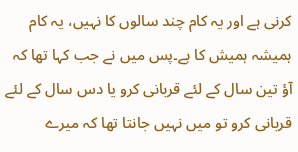کرنی ہے اور یہ کام چند سالوں کا نہیں، یہ کام ہمیشہ ہمیش کا ہے۔پس میں نے جب کہا تھا کہ آؤ تین سال کے لئے قربانی کرو یا دس سال کے لئے قربانی کرو تو میں نہیں جانتا تھا کہ میرے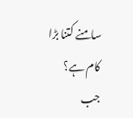سامنے کتنا بڑا کام ہے؟ جب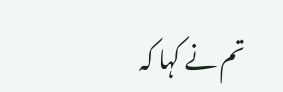تم نے کہا کہ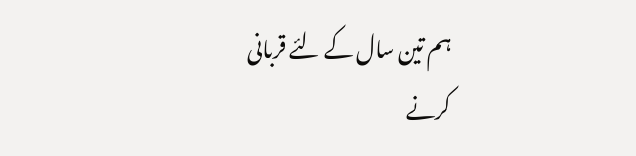ہم تین سال کے لئے قربانی کرنے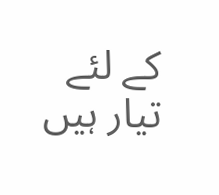کے لئے تیار ہیں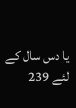یا دس سال کے لئے 239